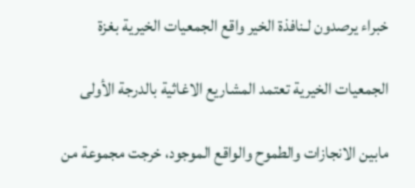خبراء يرصدون لـنافذة الخير واقع الجمعيات الخيرية بغزة

الجمعيات الخيرية تعتمد المشاريع الاغاثية بالدرجة الأولى

مابين الانجازات والطموح والواقع الموجود، خرجت مجموعة من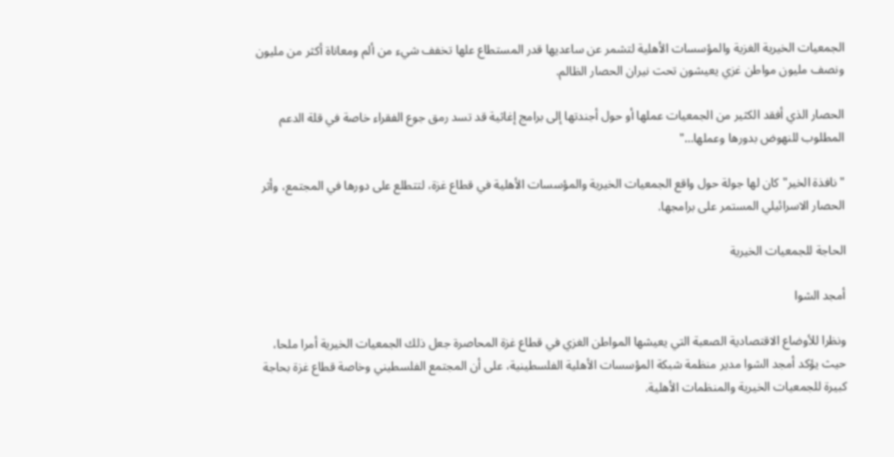الجمعيات الخيرية الغزية والمؤسسات الأهلية لتشمر عن ساعديها قدر المستطاع علها تخفف شيء من ألم ومعاناة أكثر من مليون ونصف مليون مواطن غزي يعيشون تحت نيران الحصار الظالم.

الحصار الذي أفقد الكثير من الجمعيات عملها أو حول أجندتها إلى برامج إغاثية قد تسد رمق جوع الفقراء خاصة في قلة الدعم المطلوب للنهوض بدورها وعملها…"

"نافذة الخير" كان لها جولة حول واقع الجمعيات الخيرية والمؤسسات الأهلية في قطاع غزة، لتتطلع على دورها في المجتمع، وأثر الحصار الاسرائيلي المستمر على برامجها.

الحاجة للجمعيات الخيرية

أمجد الشوا

ونظرا للأوضاع الاقتصادية الصعبة التي يعيشها المواطن الغزي في قطاع غزة المحاصرة جعل ذلك الجمعيات الخيرية أمرا ملحا، حيث يؤكد أمجد الشوا مدير منظمة شبكة المؤسسات الأهلية الفلسطينية، على أن المجتمع الفلسطيني وخاصة قطاع غزة بحاجة كبيرة للجمعيات الخيرية والمنظمات الأهلية.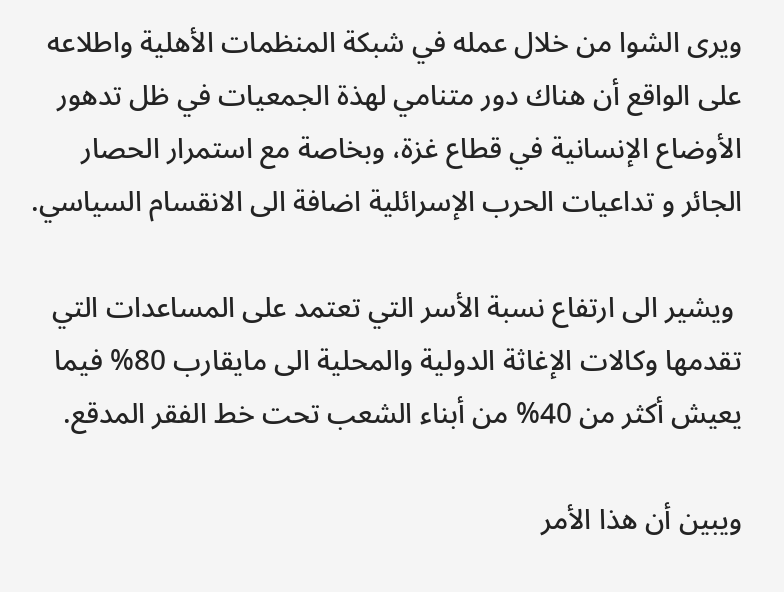ويرى الشوا من خلال عمله في شبكة المنظمات الأهلية واطلاعه على الواقع أن هناك دور متنامي لهذة الجمعيات في ظل تدهور الأوضاع الإنسانية في قطاع غزة، وبخاصة مع استمرار الحصار الجائر و تداعيات الحرب الإسرائلية اضافة الى الانقسام السياسي.

 ويشير الى ارتفاع نسبة الأسر التي تعتمد على المساعدات التي تقدمها وكالات الإغاثة الدولية والمحلية الى مايقارب 80% فيما يعيش أكثر من 40% من أبناء الشعب تحت خط الفقر المدقع.

ويبين أن هذا الأمر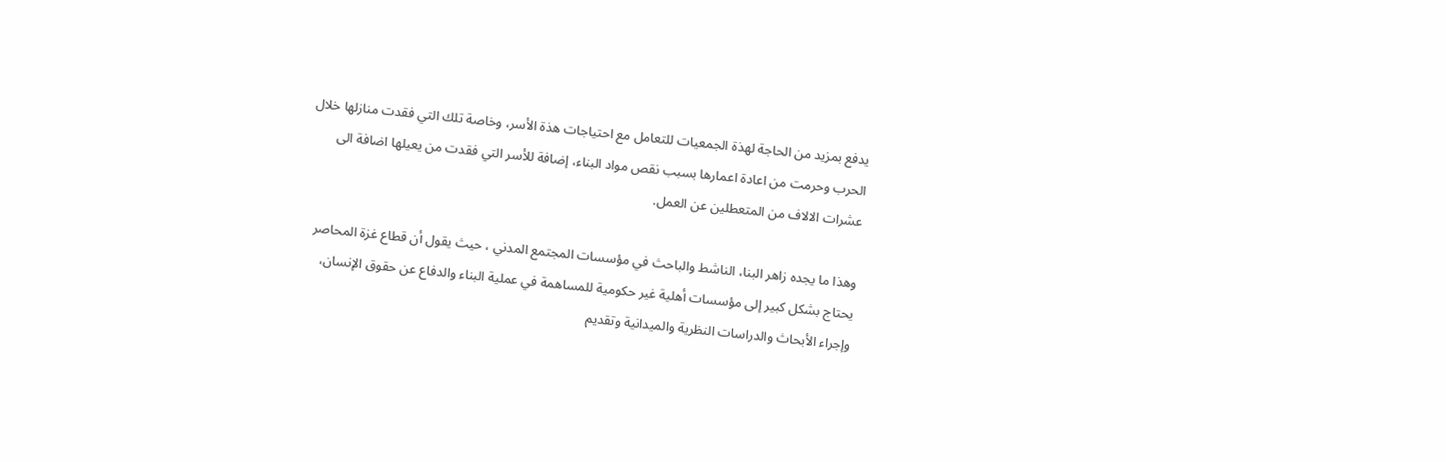يدفع بمزيد من الحاجة لهذة الجمعيات للتعامل مع احتياجات هذة الأسر، وخاصة تلك التي فقدت منازلها خلال الحرب وحرمت من اعادة اعمارها بسبب نقص مواد البناء، إضافة للأسر التي فقدت من يعيلها اضافة الى عشرات الالاف من المتعطلين عن العمل.

وهذا ما يجده زاهر البنا، الناشط والباحث في مؤسسات المجتمع المدني ، حيث يقول أن قطاع غزة المحاصر  يحتاج بشكل كبير إلى مؤسسات أهلية غير حكومية للمساهمة في عملية البناء والدفاع عن حقوق الإنسان، وإجراء الأبحاث والدراسات النظرية والميدانية وتقديم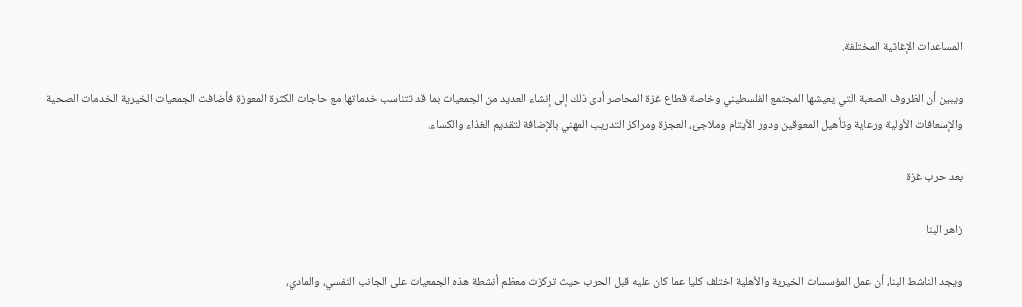المساعدات الإغاثية المختلفة.

ويبين أن الظروف الصعبة التي يعيشها المجتمع الفلسطيني وخاصة قطاع غزة المحاصر أدى ذلك إلى إنشاء العديد من الجمعيات بما قد تتناسب خدماتها مع حاجات الكثرة المعوزة فأضافت الجمعيات الخيرية الخدمات الصحية والإسعافات الأولية ورعاية وتأهيل المعوقين ودور الأيتام وملاجئ، العجزة ومراكز التدريب المهني بالإضافة لتقديم الغذاء والكساء.

بعد حرب غزة

زاهر البنا

ويجد الناشط البنا، أن عمل المؤسسات الخيرية والأهلية اختلف كليا عما كان عليه قبل الحرب حيث تركزت معظم أنشطة هذه الجمعيات على الجانب النفسي، والمادي،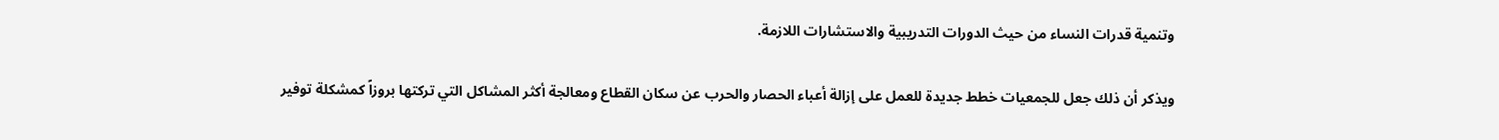وتنمية قدرات النساء من حيث الدورات التدريبية والاستشارات اللازمة.

ويذكر أن ذلك جعل للجمعيات خطط جديدة للعمل على إزالة أعباء الحصار والحرب عن سكان القطاع ومعالجة أكثر المشاكل التي تركتها بروزاً كمشكلة توفير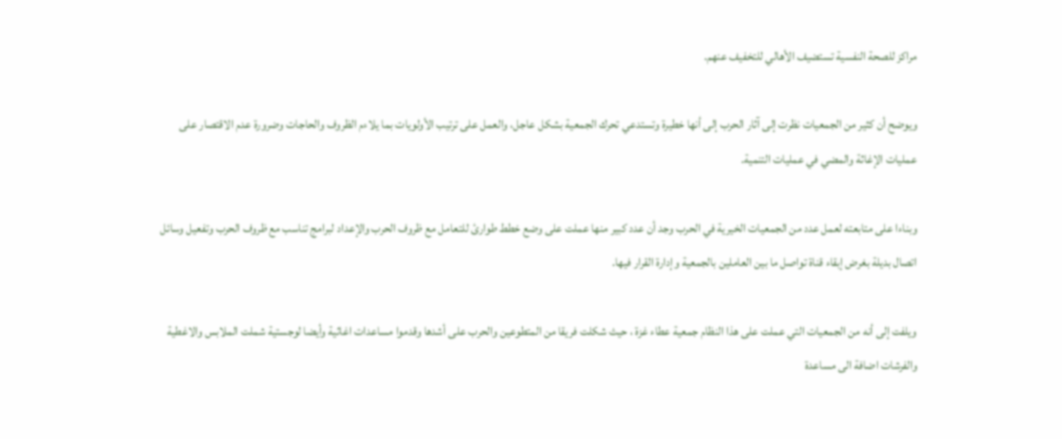مراكز للصحة النفسية تستضيف الأهالي للتخفيف عنهم.

ويوضح أن كثير من الجمعيات نظرت إلى آثار الحرب إلى أنها خطيرة وتستدعي تحرك الجمعية بشكل عاجل، والعمل على ترتيب الأولويات بما يلاءم الظروف والحاجات وضرورة عدم الاقتصار على عمليات الإغاثة والمضي في عمليات التنمية.

وبناءا على متابعته لعمل عدد من الجمعيات الخيرية في الحرب وجد أن عدد كبير منها عملت على وضع خطط طوارئ للتعامل مع ظروف الحرب والإعداد لبرامج تناسب مع ظروف الحرب وتفعيل وسائل اتصال بديلة بغرض إبقاء قناة تواصل ما بين العاملين بالجمعية وإدارة القرار فيها.

ويلفت إلى أنه من الجمعيات التي عملت على هذا النظام جمعية عطاء غزة ، حيث شكلت فريقا من المتطوعين والحرب على أشدها وقدموا مساعدات اغاثية وأيضا لوجستية شملت الملابس والاغطية والفرشات اضافة الى مساعدة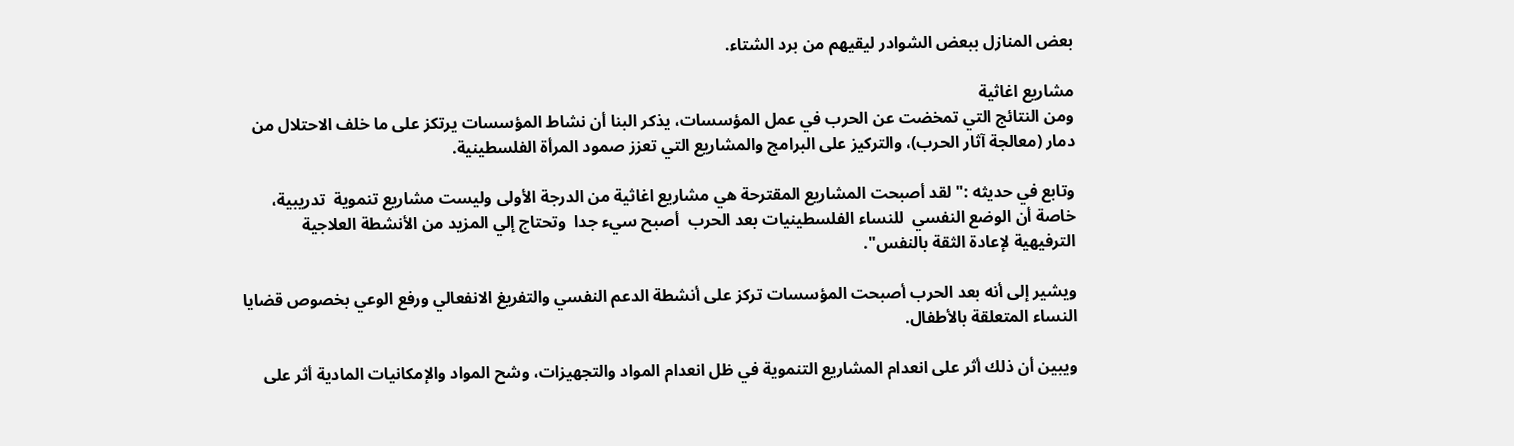بعض المنازل ببعض الشوادر ليقيهم من برد الشتاء.

مشاريع اغاثية
ومن النتائج التي تمخضت عن الحرب في عمل المؤسسات، يذكر البنا أن نشاط المؤسسات يرتكز على ما خلف الاحتلال من دمار (معالجة آثار الحرب)، والتركيز على البرامج والمشاريع التي تعزز صمود المرأة الفلسطينية.

وتابع في حديثه :" لقد أصبحت المشاريع المقترحة هي مشاريع اغاثية من الدرجة الأولى وليست مشاريع تنموية  تدريبية، خاصة أن الوضع النفسي  للنساء الفلسطينيات بعد الحرب  أصبح سيء جدا  وتحتاج إلي المزيد من الأنشطة العلاجية الترفيهية لإعادة الثقة بالنفس".

ويشير إلى أنه بعد الحرب أصبحت المؤسسات تركز على أنشطة الدعم النفسي والتفريغ الانفعالي ورفع الوعي بخصوص قضايا النساء المتعلقة بالأطفال.

ويبين أن ذلك أثر على انعدام المشاريع التنموية في ظل انعدام المواد والتجهيزات، وشح المواد والإمكانيات المادية أثر على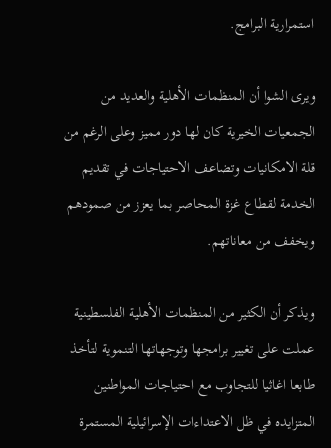استمرارية البرامج.

ويرى الشوا أن المنظمات الأهلية والعديد من الجمعيات الخيرية كان لها دور مميز وعلى الرغم من قلة الامكانيات وتضاعف الاحتياجات في تقديم الخدمة لقطاع غزة المحاصر بما يعزز من صمودهم  ويخفف من معاناتهم.

ويذكر أن الكثير من المنظمات الأهلية الفلسطينية عملت على تغيير برامجها وتوجهاتها التنموية لتأخذ طابعا اغاثيا للتجاوب مع احتياجات المواطنين المتزايده في ظل الاعتداءات الإسرائيلية المستمرة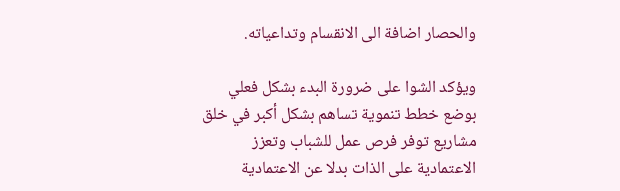والحصار اضافة الى الانقسام وتداعياته.

ويؤكد الشوا على ضرورة البدء بشكل فعلي بوضع خطط تنموية تساهم بشكل أكبر في خلق مشاريع توفر فرص عمل للشباب وتعزز الاعتمادية على الذات بدلا عن الاعتمادية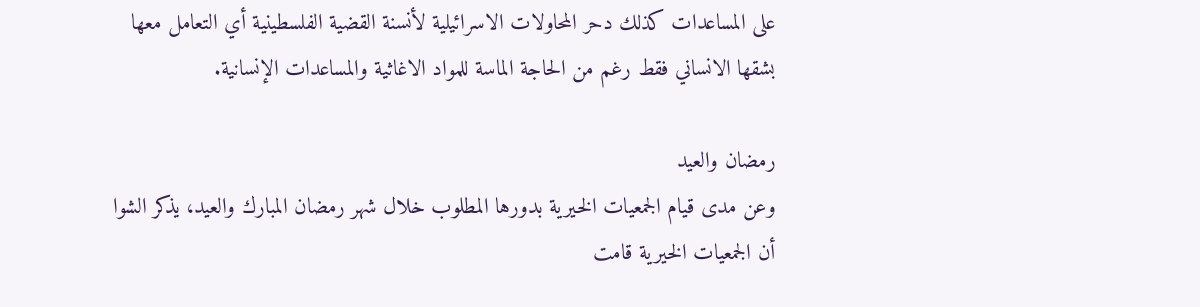على المساعدات كذلك دحر المحاولات الاسرائيلية لأنسنة القضية الفلسطينية أي التعامل معها بشقها الانساني فقط رغم من الحاجة الماسة للمواد الاغاثية والمساعدات الإنسانية.

رمضان والعيد
وعن مدى قيام الجمعيات الخيرية بدورها المطلوب خلال شهر رمضان المبارك والعيد، يذكر الشوا أن الجمعيات الخيرية قامت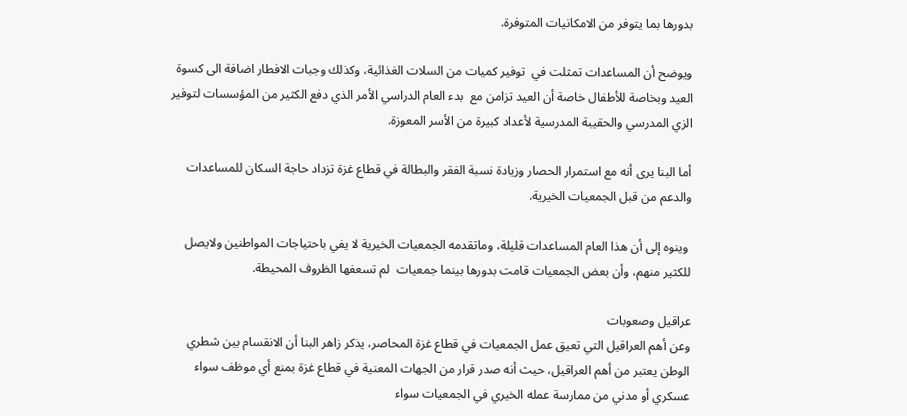بدورها بما يتوفر من الامكانيات المتوفرة.

ويوضح أن المساعدات تمثلت في  توفير كميات من السلات الغذائية، وكذلك وجبات الافطار اضافة الى كسوة العيد وبخاصة للأطفال خاصة أن العيد تزامن مع  بدء العام الدراسي الأمر الذي دفع الكثير من المؤسسات لتوفير الزي المدرسي والحقيبة المدرسية لأعداد كبيرة من الأسر المعوزة.

أما البنا يرى أنه مع استمرار الحصار وزيادة نسبة الفقر والبطالة في قطاع غزة تزداد حاجة السكان للمساعدات والدعم من قبل الجمعيات الخيرية.

 وينوه إلى أن هذا العام المساعدات قليلة، وماتقدمه الجمعيات الخيرية لا يفي باحتياجات المواطنين ولايصل للكثير منهم، وأن بعض الجمعيات قامت بدورها بينما جمعيات  لم تسعفها الظروف المحيطة.

عراقيل وصعوبات
وعن أهم العراقيل التي تعيق عمل الجمعيات في قطاع غزة المحاصر، يذكر زاهر البنا أن الانقسام بين شطري الوطن يعتبر من أهم العراقيل، حيث أنه صدر قرار من الجهات المعنية في قطاع غزة بمنع أي موظف سواء عسكري أو مدني من ممارسة عمله الخيري في الجمعيات سواء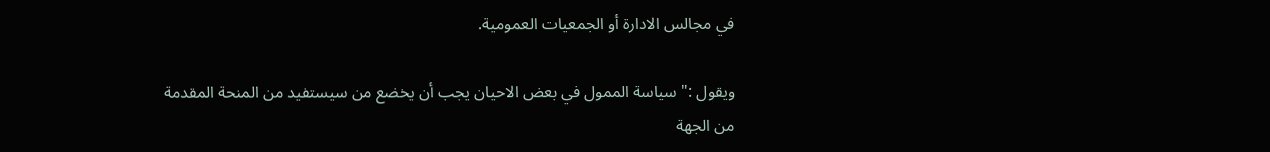في مجالس الادارة أو الجمعيات العمومية.

ويقول :" سياسة الممول في بعض الاحيان يجب أن يخضع من سيستفيد من المنحة المقدمة من الجهة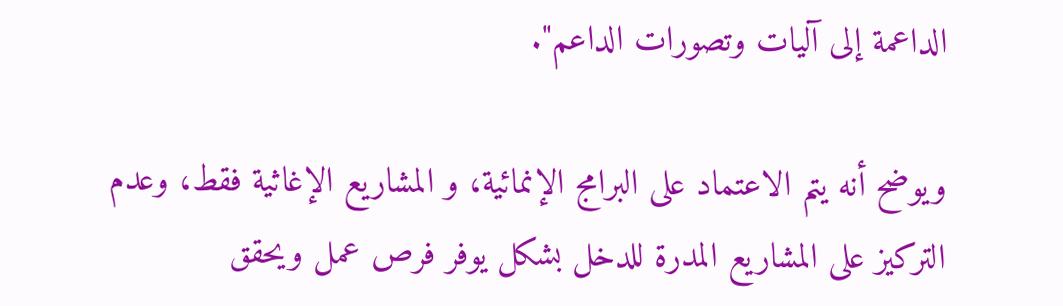الداعمة إلى آليات وتصورات الداعم".

ويوضح أنه يتم الاعتماد على البرامج الإنمائية، و المشاريع الإغاثية فقط، وعدم التركيز على المشاريع المدرة للدخل بشكل يوفر فرص عمل ويحقق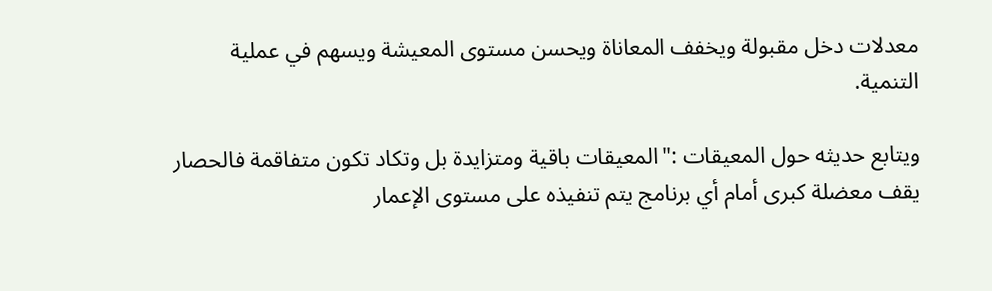معدلات دخل مقبولة ويخفف المعاناة ويحسن مستوى المعيشة ويسهم في عملية التنمية.

ويتابع حديثه حول المعيقات :"المعيقات باقية ومتزايدة بل وتكاد تكون متفاقمة فالحصار يقف معضلة كبرى أمام أي برنامج يتم تنفيذه على مستوى الإعمار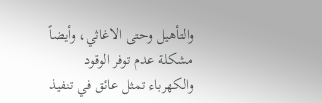والتأهيل وحتى الاغاثي، وأيضاً مشكلة عدم توفر الوقود والكهرباء تمثل عائق في تنفيذ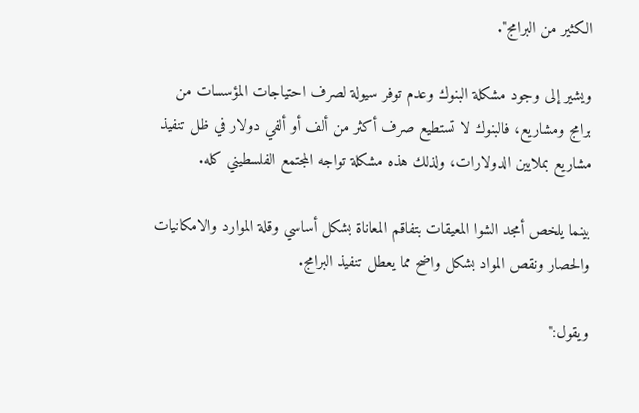الكثير من البرامج".

ويشير إلى وجود مشكلة البنوك وعدم توفر سيولة لصرف احتياجات المؤسسات من برامج ومشاريع، فالبنوك لا تستطيع صرف أكثر من ألف أو ألفي دولار في ظل تنفيذ مشاريع بملايين الدولارات، ولذلك هذه مشكلة تواجه المجتمع الفلسطيني كله.

بينما يلخص أمجد الشوا المعيقات بتفاقم المعاناة بشكل أساسي وقلة الموارد والامكانيات  والحصار ونقص المواد بشكل واضح مما يعطل تنفيذ البرامج.

ويقول:"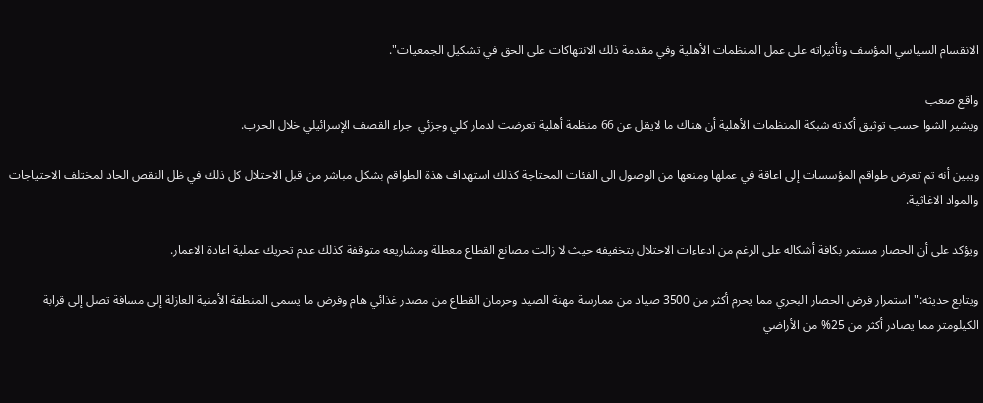الانقسام السياسي المؤسف وتأثيراته على عمل المنظمات الأهلية وفي مقدمة ذلك الانتهاكات على الحق في تشكيل الجمعيات".

واقع صعب
ويشير الشوا حسب توثيق أكدته شبكة المنظمات الأهلية أن هناك ما لايقل عن 66 منظمة أهلية تعرضت لدمار كلي وجزئي  جراء القصف الإسرائيلي خلال الحرب.

ويبين أنه تم تعرض طواقم المؤسسات إلى اعاقة في عملها ومنعها من الوصول الى الفئات المحتاجة كذلك استهداف هذة الطواقم بشكل مباشر من قبل الاحتلال كل ذلك في ظل النقص الحاد لمختلف الاحتياجات والمواد الاغاثية.

ويؤكد على أن الحصار مستمر بكافة أشكاله على الرغم من ادعاءات الاحتلال بتخفيفه حيث لا زالت مصانع القطاع معطلة ومشاريعه متوقفة كذلك عدم تحريك عملية اعادة الاعمار.

ويتابع حديثه:" استمرار فرض الحصار البحري مما يحرم أكثر من 3500 صياد من ممارسة مهنة الصيد وحرمان القطاع من مصدر غذائي هام وفرض ما يسمى المنطقة الأمنية العازلة إلى مسافة تصل إلى قرابة الكيلومتر مما يصادر أكثر من 25% من الأراضي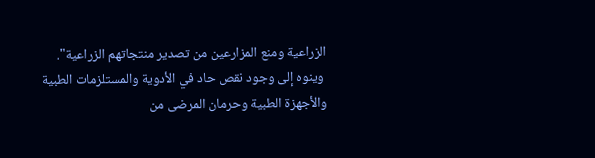الزراعية ومنع المزارعين من تصدير منتجاتهم الزراعية".
 وينوه إلى وجود نقص حاد في الأدوية والمستلزمات الطبية والأجهزة الطبية وحرمان المرضى من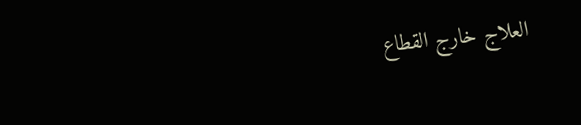العلاج خارج القطاع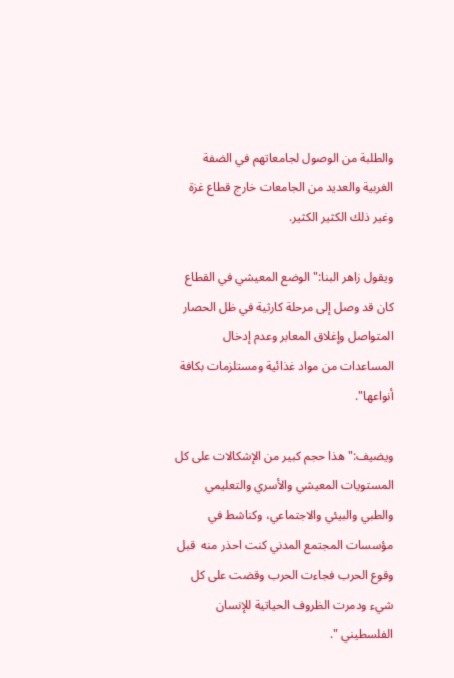والطلبة من الوصول لجامعاتهم في الضفة الغربية والعديد من الجامعات خارج قطاع غزة وغير ذلك الكثير الكثير.

ويقول زاهر البنا:" الوضع المعيشي في القطاع كان قد وصل إلى مرحلة كارثية في ظل الحصار المتواصل وإغلاق المعابر وعدم إدخال المساعدات من مواد غذائية ومستلزمات بكافة أنواعها".

ويضيف:"هذا حجم كبير من الإشكالات على كل المستويات المعيشي والأسري والتعليمي والطبي والبيئي والاجتماعي، وكناشط في مؤسسات المجتمع المدني كنت احذر منه  قبل وقوع الحرب فجاءت الحرب وقضت على كل شيء ودمرت الظروف الحياتية للإنسان الفلسطيني ".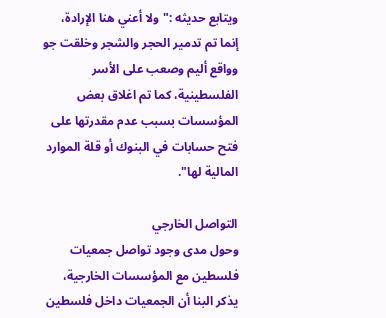ويتابع حديثه :"ولا أعني هنا الإرادة، إنما تم تدمير الحجر والشجر وخلقت جو وواقع أليم وصعب على الأسر الفلسطينية، كما تم اغلاق بعض المؤسسات بسبب عدم مقدرتها على فتح حسابات في البنوك أو قلة الموارد المالية لها".

التواصل الخارجي
وحول مدى وجود تواصل جمعيات فلسطين مع المؤسسات الخارجية، يذكر البنا أن الجمعيات داخل فلسطين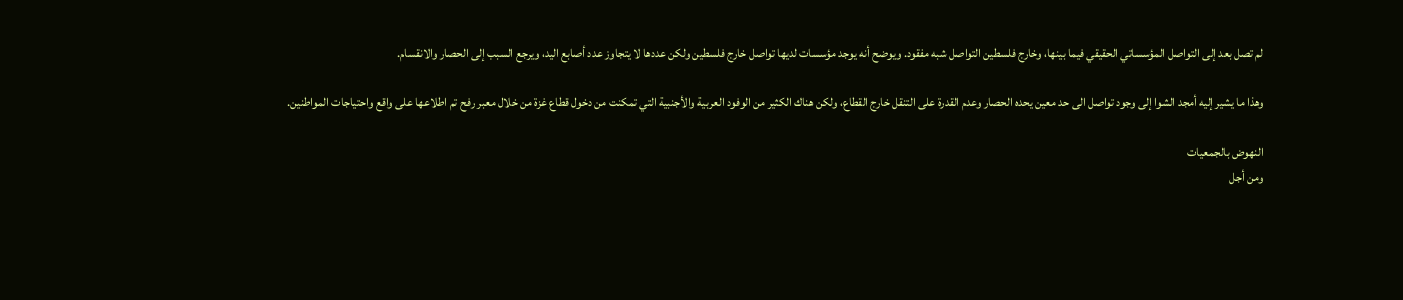لم تصل بعد إلى التواصل المؤسساتي الحقيقي فيما بينها، وخارج فلسطين التواصل شبه مفقود. ويوضح أنه يوجد مؤسسات لديها تواصل خارج فلسطين ولكن عددها لا يتجاوز عدد أصابع اليد، ويرجع السبب إلى الحصار والانقسام.

وهذا ما يشير إليه أمجد الشوا إلى وجود تواصل الى حد معين يحده الحصار وعدم القدرة على التنقل خارج القطاع، ولكن هناك الكثير من الوفود العربية والأجنبية التي تمكنت من دخول قطاع غزة من خلال معبر رفح تم اطلاعها على واقع واحتياجات المواطنين.

النهوض بالجمعيات
ومن أجل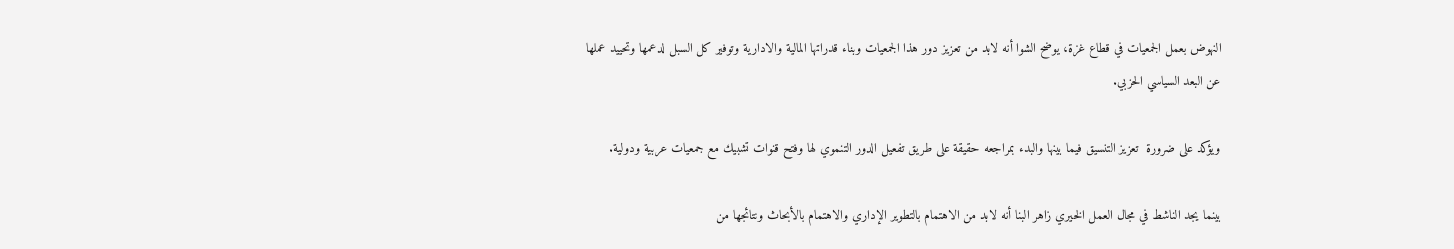النهوض بعمل الجمعيات في قطاع غزة، يوضح الشوا أنه لابد من تعزيز دور هذا الجمعيات وبناء قدراتها المالية والادارية وتوفير كل السبل لدعمها وتحييد عملها عن البعد السياسي الحزبي.

ويؤكد على ضرورة  تعزيز التنسيق فيما بينها والبدء بمراجعه حقيقة على طريق تفعيل الدور التنموي لها وفتح قنوات تشبيك مع جمعيات عربية ودولية.

بينما يجد الناشط في مجال العمل الخيري زاهر البنا أنه لابد من الاهتمام بالتطوير الإداري والاهتمام بالأبحاث ونتائجها من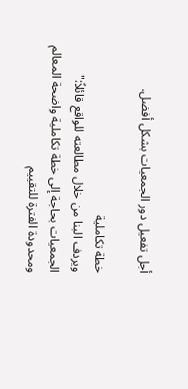أجل تفعيل دور الجمعيات بشكل أفضل.

خطة تكاملية
ويردف البنا من خلال مطالعته للواقع قائلاً:" الجمعيات بحاجة إلى خطة تكاملية واضحة المعالم ومحدودة الفترة للتقييم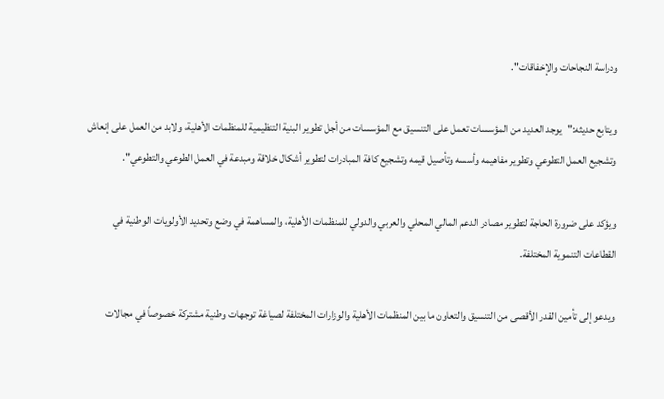ودراسة النجاحات والإخفاقات".

ويتابع حديثه:"يوجد العديد من المؤسسات تعمل على التنسيق مع المؤسسات من أجل تطوير البنية التنظيمية للمنظمات الأهلية، ولابد من العمل على إنعاش وتشجيع العمل التطوعي وتطوير مفاهيمه وأسسه وتأصيل قيمه وتشجيع كافة المبادرات لتطوير أشكال خلاقة ومبدعة في العمل الطوعي والتطوعي".

ويؤكد على ضرورة الحاجة لتطوير مصادر الدعم المالي المحلي والعربي والدولي للمنظمات الأهلية، والمساهمة في وضع وتحديد الأولويات الوطنية في القطاعات التنموية المختلفة.

ويدعو إلى تأمين القدر الأقصى من التنسيق والتعاون ما بين المنظمات الأهلية والوزارات المختلفة لصياغة توجهات وطنية مشتركة خصوصاً في مجالات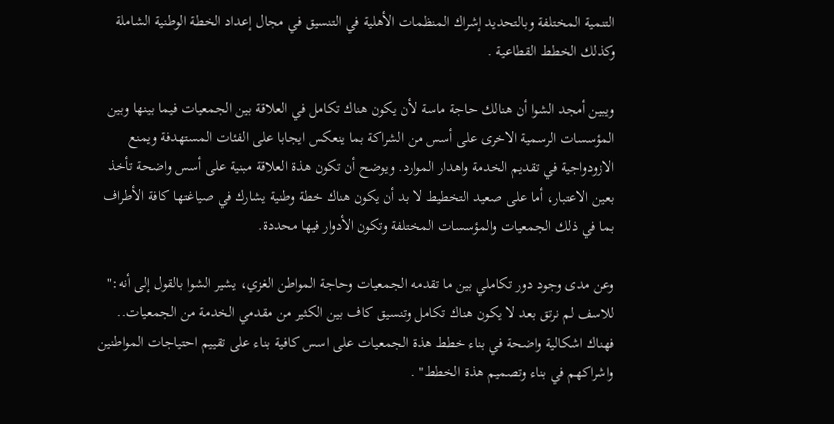التنمية المختلفة وبالتحديد إشراك المنظمات الأهلية في التنسيق في مجال إعداد الخطة الوطنية الشاملة وكذلك الخطط القطاعية .

ويبين أمجد الشوا أن هنالك حاجة ماسة لأن يكون هناك تكامل في العلاقة بين الجمعيات فيما بينها وبين المؤسسات الرسمية الاخرى على أسس من الشراكة بما ينعكس ايجابا على الفئات المستهدفة ويمنع الازودواجية في تقديم الخدمة واهدار الموارد. ويوضح أن تكون هذة العلاقة مبنية على أسس واضحة تأخذ بعين الاعتبار، أما على صعيد التخطيط لا بد أن يكون هناك خطة وطنية يشارك في صياغتها كافة الأطراف بما في ذلك الجمعيات والمؤسسات المختلفة وتكون الأدوار فيها محددة.

وعن مدى وجود دور تكاملي بين ما تقدمه الجمعيات وحاجة المواطن الغزي، يشير الشوا بالقول إلى أنه:" للاسف لم نرتق بعد لا يكون هناك تكامل وتنسيق كاف بين الكثير من مقدمي الخدمة من الجمعيات.. فهناك اشكالية واضحة في بناء خطط هذة الجمعيات على اسس كافية بناء على تقييم احتياجات المواطنين واشراكهم في بناء وتصميم هذة الخطط" .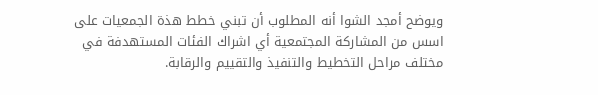ويوضح أمجد الشوا أنه المطلوب أن تبني خطط هذة الجمعيات على اسس من المشاركة المجتمعية أي اشراك الفئات المستهدفة في مختلف مراحل التخطيط والتنفيذ والتقييم والرقابة.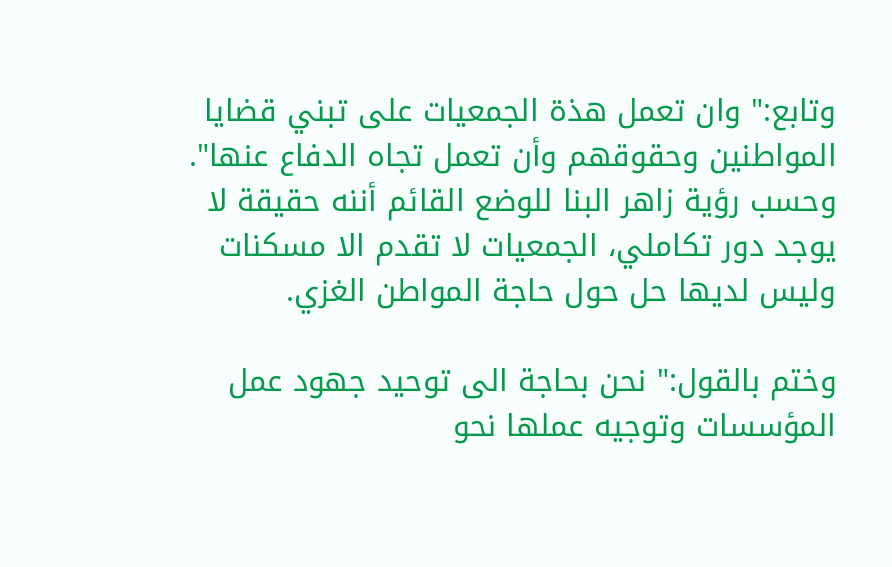وتابع:" وان تعمل هذة الجمعيات على تبني قضايا المواطنين وحقوقهم وأن تعمل تجاه الدفاع عنها".
وحسب رؤية زاهر البنا للوضع القائم أننه حقيقة لا يوجد دور تكاملي، الجمعيات لا تقدم الا مسكنات وليس لديها حل حول حاجة المواطن الغزي.

وختم بالقول:" نحن بحاجة الى توحيد جهود عمل المؤسسات وتوجيه عملها نحو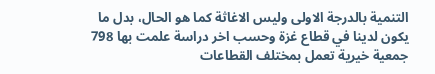التنمية بالدرجة الاولى وليس الاغاثة كما هو الحال، بدل ما يكون لدينا في قطاع غزة وحسب اخر دراسة علمت بها 798 جمعية خيرية تعمل بمختلف القطاعات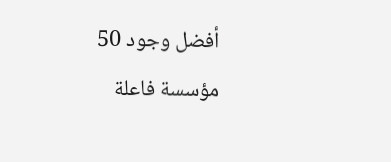أفضل وجود 50 مؤسسة فاعلة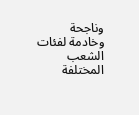وناجحة وخادمة لفئات الشعب المختلفة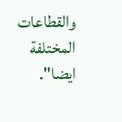والقطاعات المختلفة ايضا".